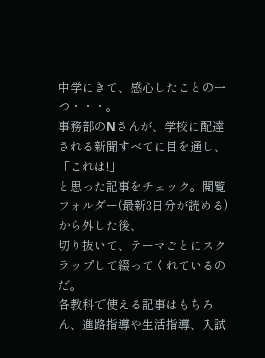中学にきて、感心したことの一つ・・・。
事務部のNさんが、学校に配達される新聞すべてに目を通し、「これは!」
と思った記事をチェック。閲覧フォルダー(最新3日分が読める)から外した後、
切り抜いて、テーマごとにスクラップして綴ってくれているのだ。
各教科で使える記事はもちろん、進路指導や生活指導、入試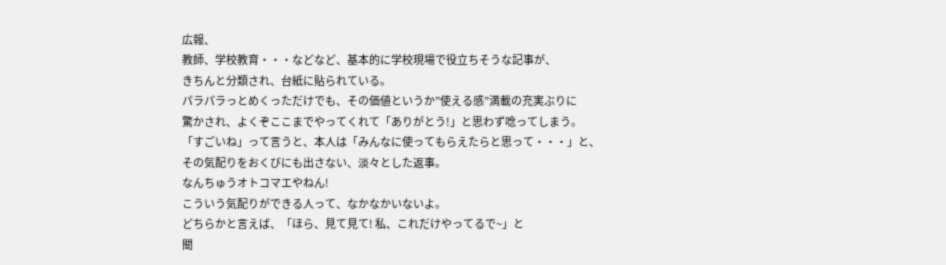広報、
教師、学校教育・・・などなど、基本的に学校現場で役立ちそうな記事が、
きちんと分類され、台紙に貼られている。
パラパラっとめくっただけでも、その価値というか”使える感”満載の充実ぶりに
驚かされ、よくぞここまでやってくれて「ありがとう!」と思わず唸ってしまう。
「すごいね」って言うと、本人は「みんなに使ってもらえたらと思って・・・」と、
その気配りをおくびにも出さない、淡々とした返事。
なんちゅうオトコマエやねん!
こういう気配りができる人って、なかなかいないよ。
どちらかと言えば、「ほら、見て見て! 私、これだけやってるで~」と
聞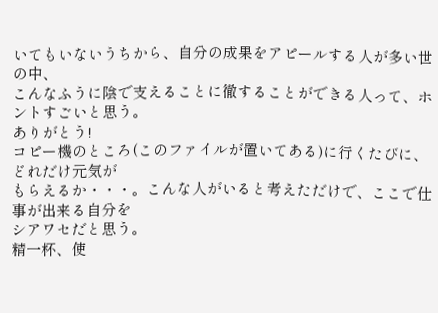いてもいないうちから、自分の成果をアピールする人が多い世の中、
こんなふうに陰で支えることに徹することができる人って、ホントすごいと思う。
ありがとう!
コピー機のところ(このファイルが置いてある)に行くたびに、どれだけ元気が
もらえるか・・・。こんな人がいると考えただけで、ここで仕事が出来る自分を
シアワセだと思う。
精一杯、使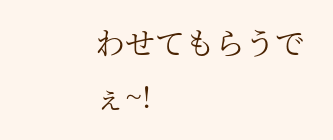わせてもらうでぇ~!